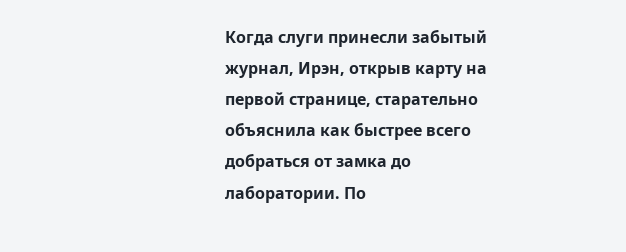Когда слуги принесли забытый журнал, Ирэн, открыв карту на первой странице, старательно объяснила как быстрее всего добраться от замка до лаборатории. По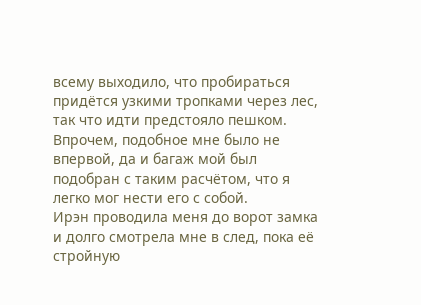всему выходило, что пробираться придётся узкими тропками через лес, так что идти предстояло пешком. Впрочем, подобное мне было не впервой, да и багаж мой был подобран с таким расчётом, что я легко мог нести его с собой.
Ирэн проводила меня до ворот замка и долго смотрела мне в след, пока её стройную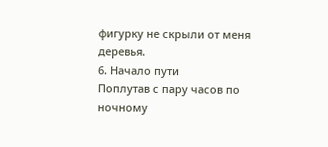фигурку не скрыли от меня деревья.
6. Начало пути
Поплутав с пару часов по ночному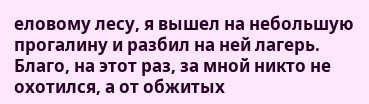еловому лесу, я вышел на небольшую прогалину и разбил на ней лагерь. Благо, на этот раз, за мной никто не охотился, а от обжитых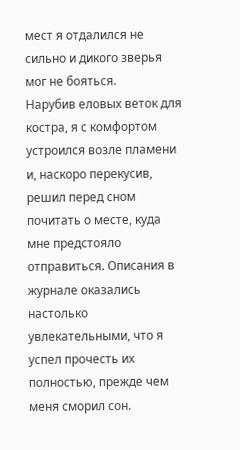мест я отдалился не сильно и дикого зверья мог не бояться.
Нарубив еловых веток для костра, я с комфортом устроился возле пламени и, наскоро перекусив, решил перед сном почитать о месте, куда мне предстояло отправиться. Описания в журнале оказались настолько увлекательными, что я успел прочесть их полностью, прежде чем меня сморил сон.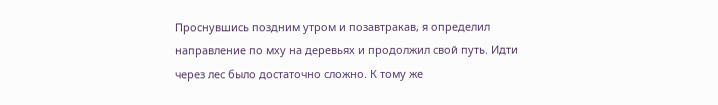Проснувшись поздним утром и позавтракав, я определил направление по мху на деревьях и продолжил свой путь. Идти через лес было достаточно сложно. К тому же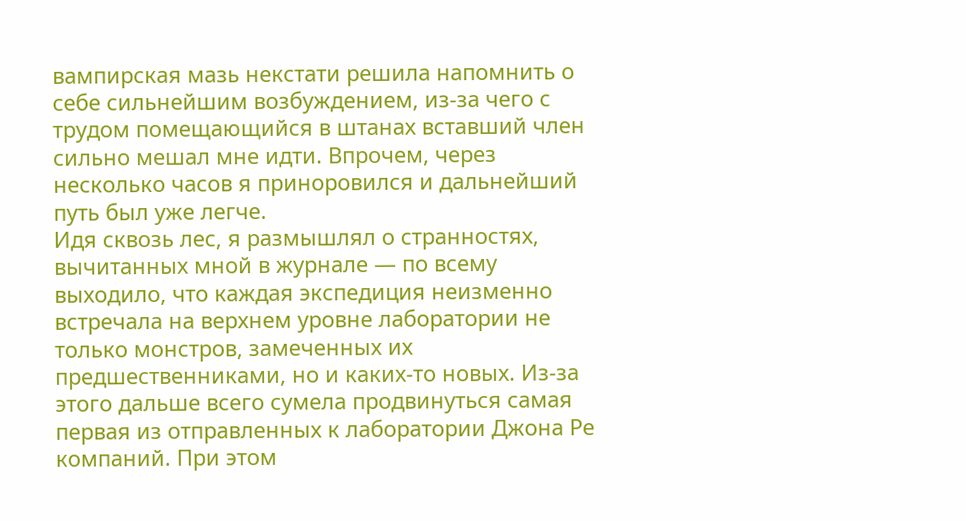вампирская мазь некстати решила напомнить о себе сильнейшим возбуждением, из-за чего с трудом помещающийся в штанах вставший член сильно мешал мне идти. Впрочем, через несколько часов я приноровился и дальнейший путь был уже легче.
Идя сквозь лес, я размышлял о странностях, вычитанных мной в журнале — по всему выходило, что каждая экспедиция неизменно встречала на верхнем уровне лаборатории не только монстров, замеченных их предшественниками, но и каких-то новых. Из-за этого дальше всего сумела продвинуться самая первая из отправленных к лаборатории Джона Ре компаний. При этом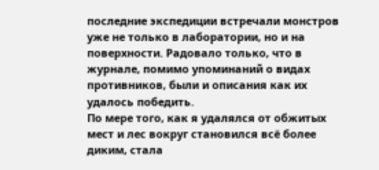последние экспедиции встречали монстров уже не только в лаборатории, но и на поверхности. Радовало только, что в журнале, помимо упоминаний о видах противников, были и описания как их удалось победить.
По мере того, как я удалялся от обжитых мест и лес вокруг становился всё более диким, стала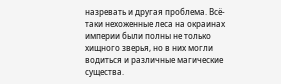назревать и другая проблема. Всё-таки нехоженные леса на окраинах империи были полны не только хищного зверья, но в них могли водиться и различные магические существа.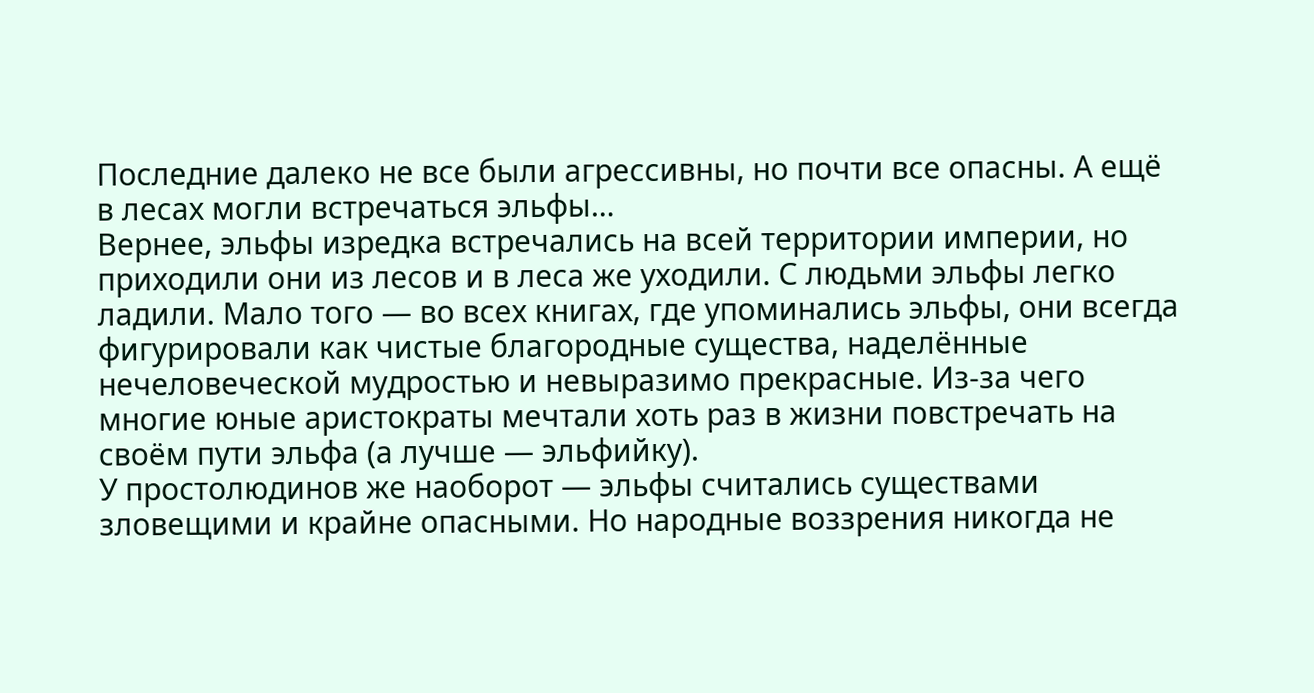Последние далеко не все были агрессивны, но почти все опасны. А ещё в лесах могли встречаться эльфы…
Вернее, эльфы изредка встречались на всей территории империи, но приходили они из лесов и в леса же уходили. С людьми эльфы легко ладили. Мало того — во всех книгах, где упоминались эльфы, они всегда фигурировали как чистые благородные существа, наделённые нечеловеческой мудростью и невыразимо прекрасные. Из-за чего многие юные аристократы мечтали хоть раз в жизни повстречать на своём пути эльфа (а лучше — эльфийку).
У простолюдинов же наоборот — эльфы считались существами зловещими и крайне опасными. Но народные воззрения никогда не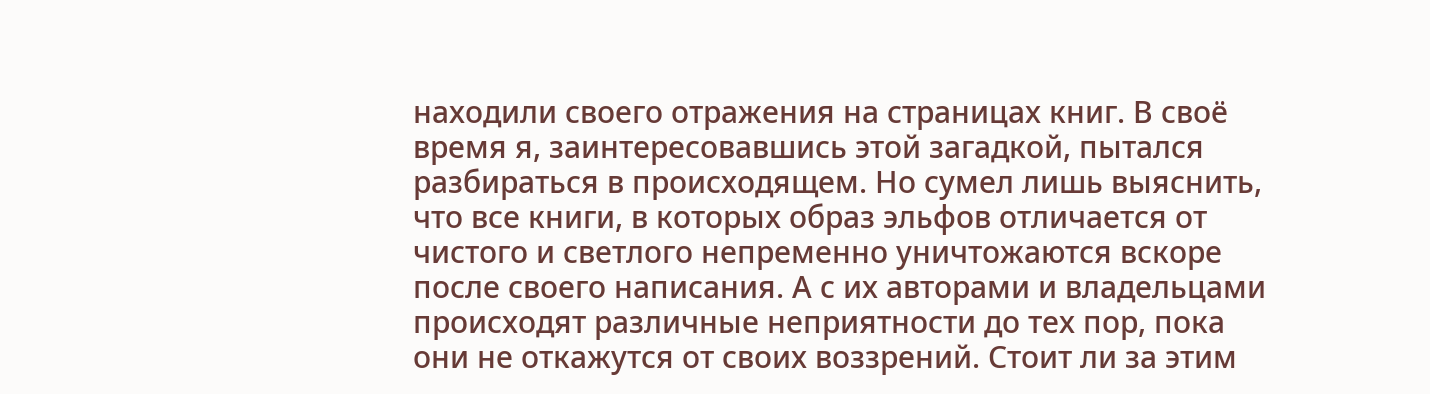находили своего отражения на страницах книг. В своё время я, заинтересовавшись этой загадкой, пытался разбираться в происходящем. Но сумел лишь выяснить, что все книги, в которых образ эльфов отличается от чистого и светлого непременно уничтожаются вскоре после своего написания. А с их авторами и владельцами происходят различные неприятности до тех пор, пока они не откажутся от своих воззрений. Стоит ли за этим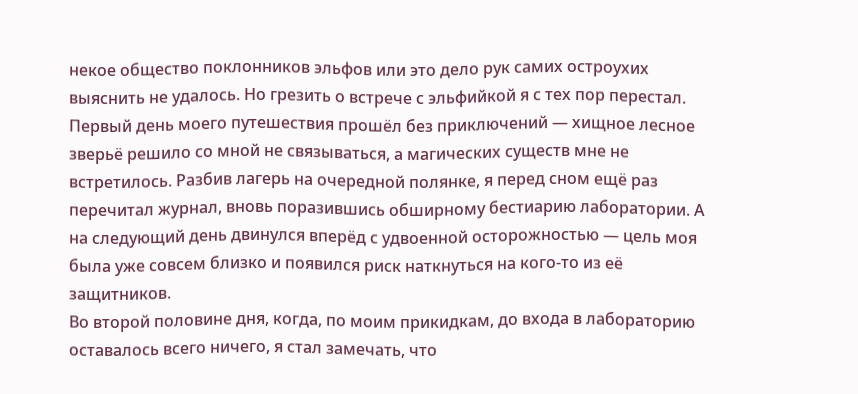некое общество поклонников эльфов или это дело рук самих остроухих выяснить не удалось. Но грезить о встрече с эльфийкой я с тех пор перестал.
Первый день моего путешествия прошёл без приключений — хищное лесное зверьё решило со мной не связываться, а магических существ мне не встретилось. Разбив лагерь на очередной полянке, я перед сном ещё раз перечитал журнал, вновь поразившись обширному бестиарию лаборатории. А на следующий день двинулся вперёд с удвоенной осторожностью — цель моя была уже совсем близко и появился риск наткнуться на кого-то из её защитников.
Во второй половине дня, когда, по моим прикидкам, до входа в лабораторию оставалось всего ничего, я стал замечать, что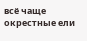всё чаще окрестные ели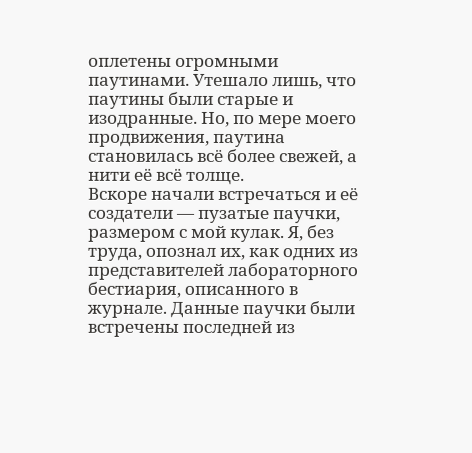оплетены огромными паутинами. Утешало лишь, что паутины были старые и изодранные. Но, по мере моего продвижения, паутина становилась всё более свежей, а нити её всё толще.
Вскоре начали встречаться и её создатели — пузатые паучки, размером с мой кулак. Я, без труда, опознал их, как одних из представителей лабораторного бестиария, описанного в журнале. Данные паучки были встречены последней из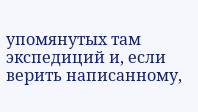упомянутых там экспедиций и, если верить написанному,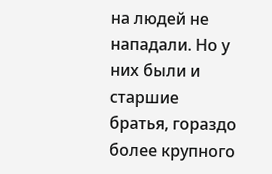на людей не нападали. Но у них были и старшие братья, гораздо более крупного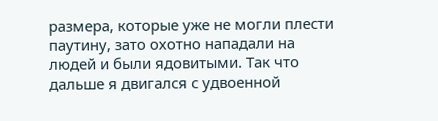размера, которые уже не могли плести паутину, зато охотно нападали на людей и были ядовитыми. Так что дальше я двигался с удвоенной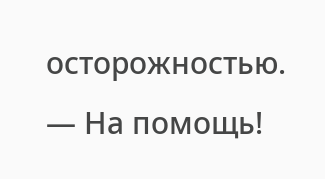осторожностью.
— На помощь!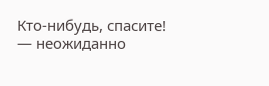Кто-нибудь, спасите! — неожиданно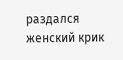раздался женский крик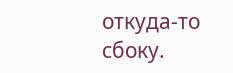откуда-то сбоку.